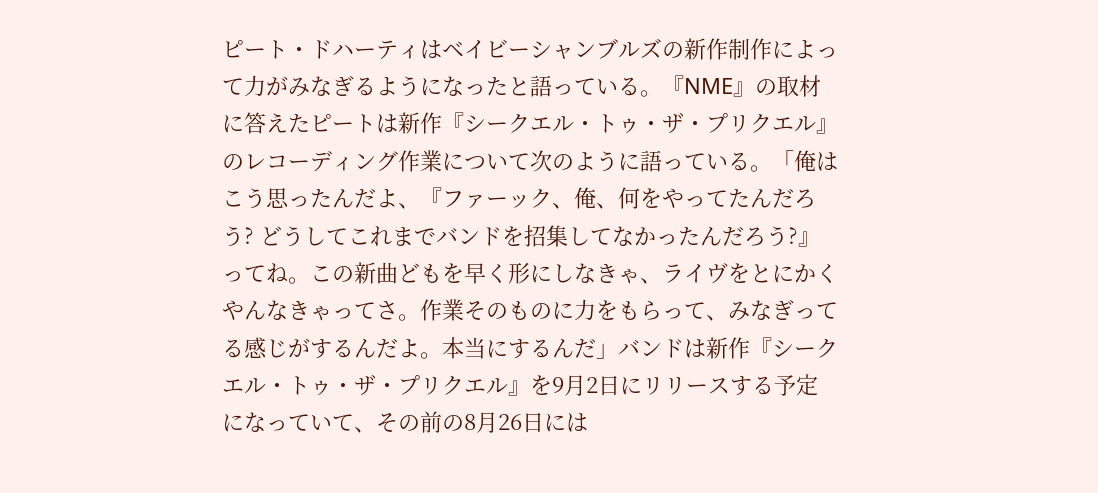ピート・ドハーティはベイビーシャンブルズの新作制作によって力がみなぎるようになったと語っている。『NME』の取材に答えたピートは新作『シークエル・トゥ・ザ・プリクエル』のレコーディング作業について次のように語っている。「俺はこう思ったんだよ、『ファーック、俺、何をやってたんだろう? どうしてこれまでバンドを招集してなかったんだろう?』ってね。この新曲どもを早く形にしなきゃ、ライヴをとにかくやんなきゃってさ。作業そのものに力をもらって、みなぎってる感じがするんだよ。本当にするんだ」バンドは新作『シークエル・トゥ・ザ・プリクエル』を9月2日にリリースする予定になっていて、その前の8月26日には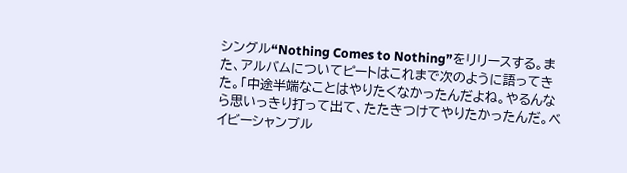シングル“Nothing Comes to Nothing”をリリースする。また、アルバムについてピートはこれまで次のように語ってきた。「中途半端なことはやりたくなかったんだよね。やるんなら思いっきり打って出て、たたきつけてやりたかったんだ。ベイビーシャンブル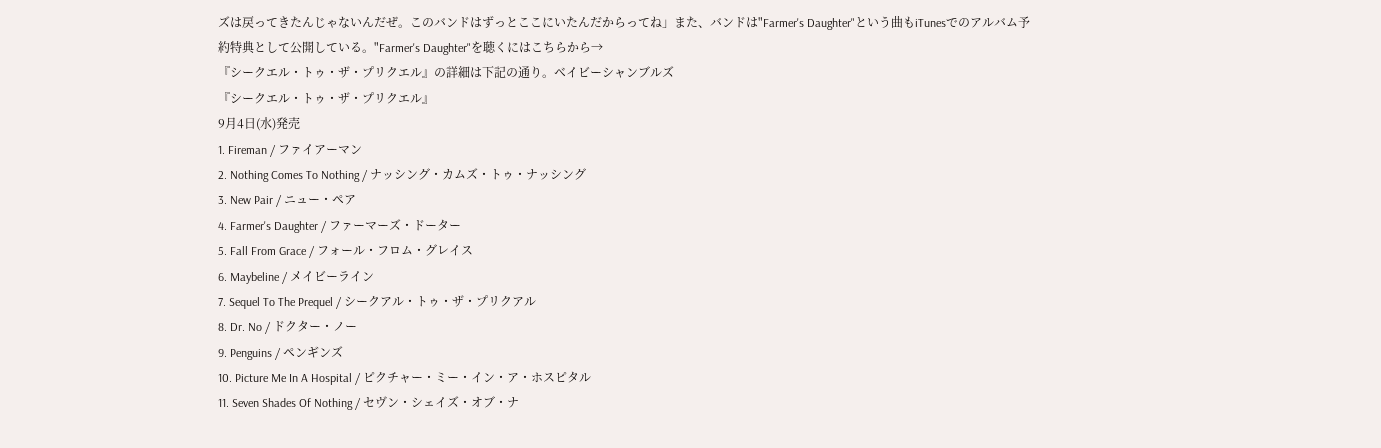ズは戻ってきたんじゃないんだぜ。このバンドはずっとここにいたんだからってね」また、バンドは"Farmer's Daughter"という曲もiTunesでのアルバム予約特典として公開している。"Farmer's Daughter"を聴くにはこちらから→
『シークエル・トゥ・ザ・プリクエル』の詳細は下記の通り。ベイビーシャンブルズ
『シークエル・トゥ・ザ・プリクエル』
9月4日(水)発売
1. Fireman / ファイアーマン
2. Nothing Comes To Nothing / ナッシング・カムズ・トゥ・ナッシング
3. New Pair / ニュー・ペア
4. Farmer's Daughter / ファーマーズ・ドーター
5. Fall From Grace / フォール・フロム・グレイス
6. Maybeline / メイビーライン
7. Sequel To The Prequel / シークアル・トゥ・ザ・プリクアル
8. Dr. No / ドクター・ノー
9. Penguins / ペンギンズ
10. Picture Me In A Hospital / ピクチャー・ミー・イン・ア・ホスピタル
11. Seven Shades Of Nothing / セヴン・シェイズ・オブ・ナ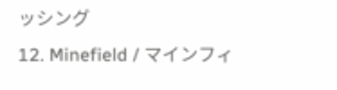ッシング
12. Minefield / マインフィ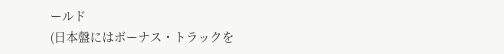ールド
(日本盤にはボーナス・トラックを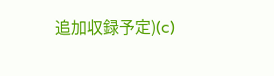追加収録予定)(c)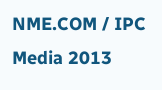NME.COM / IPC Media 2013